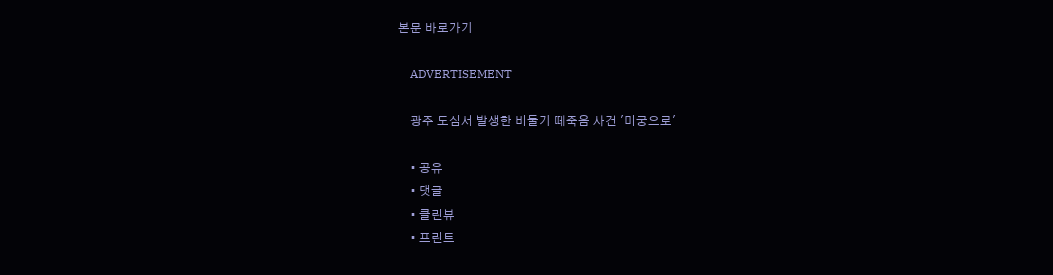본문 바로가기

    ADVERTISEMENT

    광주 도심서 발생한 비둘기 떼죽음 사건 '미궁으로'

    • 공유
    • 댓글
    • 클린뷰
    • 프린트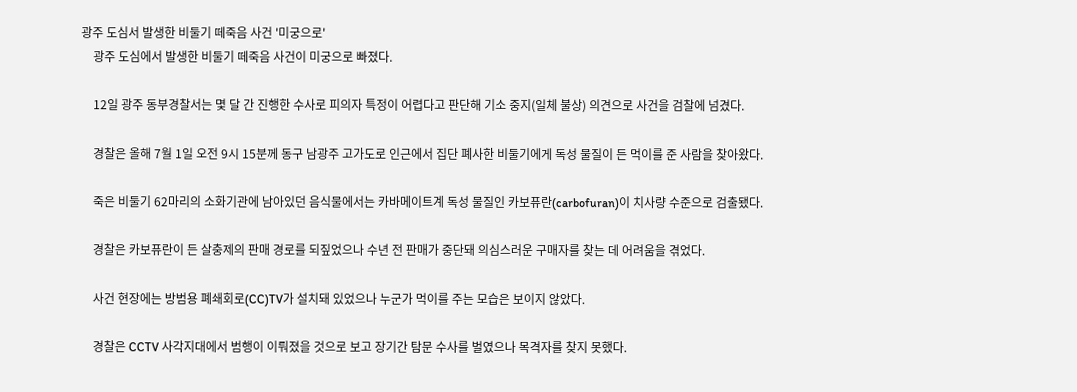광주 도심서 발생한 비둘기 떼죽음 사건 '미궁으로'
    광주 도심에서 발생한 비둘기 떼죽음 사건이 미궁으로 빠졌다.

    12일 광주 동부경찰서는 몇 달 간 진행한 수사로 피의자 특정이 어렵다고 판단해 기소 중지(일체 불상) 의견으로 사건을 검찰에 넘겼다.

    경찰은 올해 7월 1일 오전 9시 15분께 동구 남광주 고가도로 인근에서 집단 폐사한 비둘기에게 독성 물질이 든 먹이를 준 사람을 찾아왔다.

    죽은 비둘기 62마리의 소화기관에 남아있던 음식물에서는 카바메이트계 독성 물질인 카보퓨란(carbofuran)이 치사량 수준으로 검출됐다.

    경찰은 카보퓨란이 든 살충제의 판매 경로를 되짚었으나 수년 전 판매가 중단돼 의심스러운 구매자를 찾는 데 어려움을 겪었다.

    사건 현장에는 방범용 폐쇄회로(CC)TV가 설치돼 있었으나 누군가 먹이를 주는 모습은 보이지 않았다.

    경찰은 CCTV 사각지대에서 범행이 이뤄졌을 것으로 보고 장기간 탐문 수사를 벌였으나 목격자를 찾지 못했다.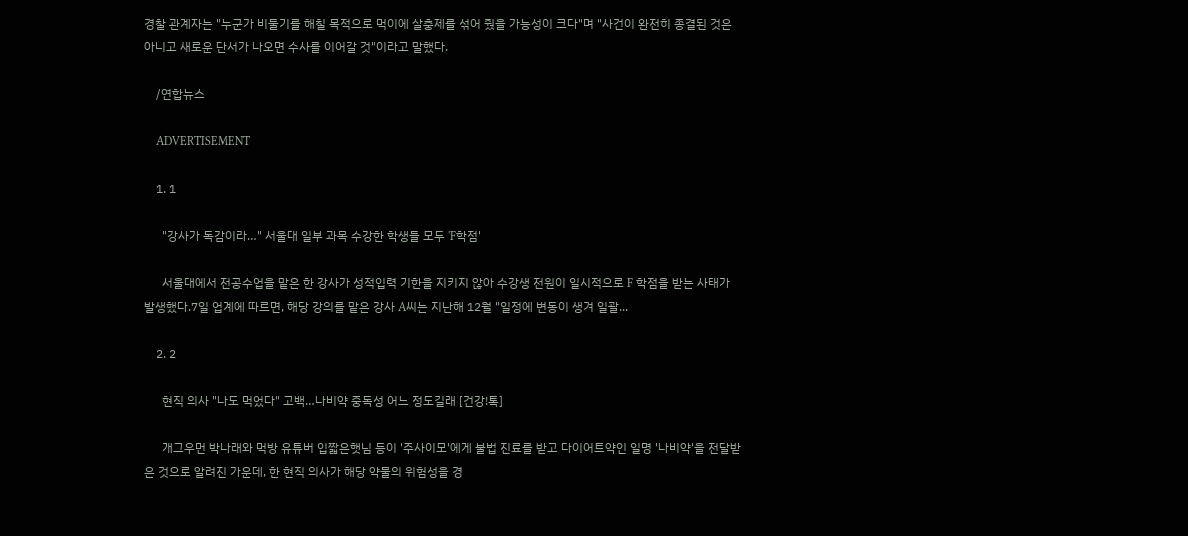경찰 관계자는 "누군가 비둘기를 해칠 목적으로 먹이에 살충제를 섞어 줬을 가능성이 크다"며 "사건이 완전히 종결된 것은 아니고 새로운 단서가 나오면 수사를 이어갈 것"이라고 말했다.

    /연합뉴스

    ADVERTISEMENT

    1. 1

      "강사가 독감이라…" 서울대 일부 과목 수강한 학생들 모두 'F학점'

      서울대에서 전공수업을 맡은 한 강사가 성적입력 기한을 지키지 않아 수강생 전원이 일시적으로 F 학점을 받는 사태가 발생했다.7일 업계에 따르면, 해당 강의를 맡은 강사 A씨는 지난해 12월 "일정에 변동이 생겨 일괄...

    2. 2

      현직 의사 "나도 먹었다" 고백…나비약 중독성 어느 정도길래 [건강!톡]

      개그우먼 박나래와 먹방 유튜버 입짧은햇님 등이 '주사이모'에게 불법 진료를 받고 다이어트약인 일명 '나비약'을 전달받은 것으로 알려진 가운데, 한 현직 의사가 해당 약물의 위험성을 경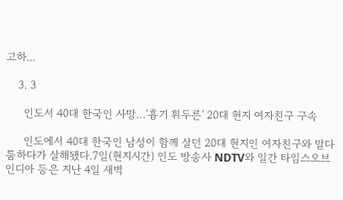고하...

    3. 3

      인도서 40대 한국인 사망…'흉기 휘두른' 20대 현지 여자친구 구속

      인도에서 40대 한국인 남성이 함께 살던 20대 현지인 여자친구와 말다툼하다가 살해됐다.7일(현지시간) 인도 방송사 NDTV와 일간 타임스오브인디아 등은 지난 4일 새벽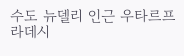수도 뉴델리 인근 우타르프라데시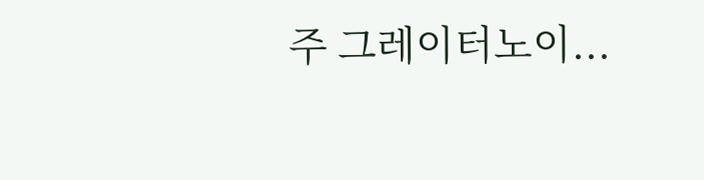주 그레이터노이...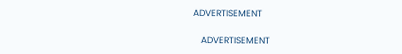ADVERTISEMENT

    ADVERTISEMENT